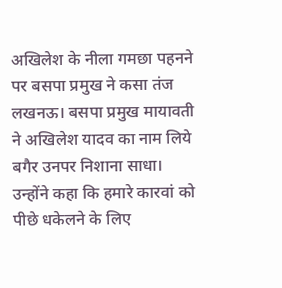अखिलेश के नीला गमछा पहनने पर बसपा प्रमुख ने कसा तंज
लखनऊ। बसपा प्रमुख मायावती ने अखिलेश यादव का नाम लिये बगैर उनपर निशाना साधा। उन्होंने कहा कि हमारे कारवां को पीछे धकेलने के लिए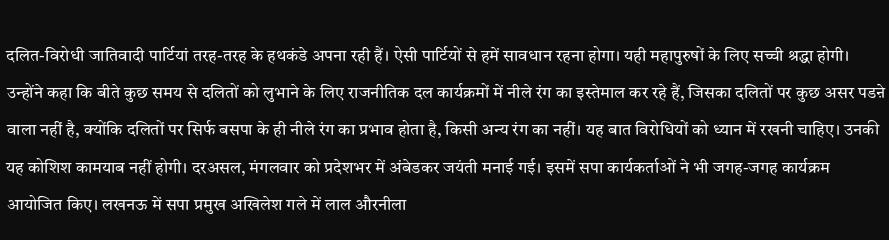दलित-विरोधी जातिवादी पार्टियां तरह-तरह के हथकंडे अपना रही हैं। ऐसी पार्टियों से हमें सावधान रहना होगा। यही महापुरुषों के लिए सच्ची श्रद्धा होगी। उन्होंने कहा कि बीते कुछ समय से दलितों को लुभाने के लिए राजनीतिक दल कार्यक्रमों में नीले रंग का इस्तेमाल कर रहे हैं, जिसका दलितों पर कुछ असर पडऩे वाला नहीं है, क्योंकि दलितों पर सिर्फ बसपा के ही नीले रंग का प्रभाव होता है, किसी अन्य रंग का नहीं। यह बात विरोधियों को ध्यान में रखनी चाहिए। उनकी यह कोशिश कामयाब नहीं होगी। दरअसल, मंगलवार को प्रदेशभर में अंबेडकर जयंती मनाई गई। इसमें सपा कार्यकर्ताओं ने भी जगह-जगह कार्यक्रम आयोजित किए। लखनऊ में सपा प्रमुख अखिलेश गले में लाल औरनीला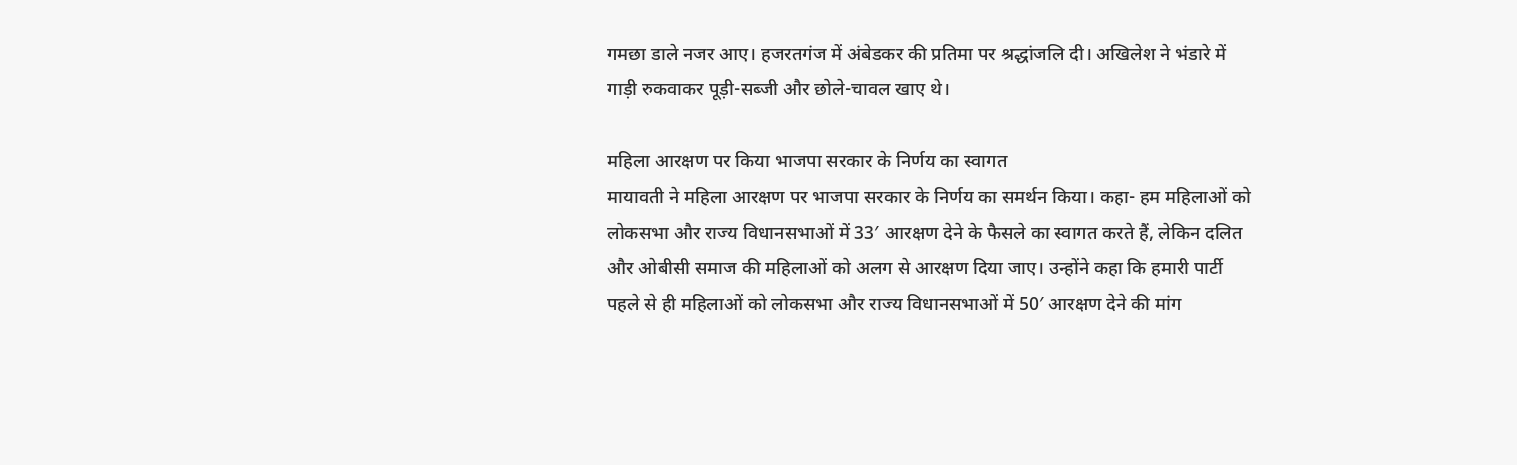गमछा डाले नजर आए। हजरतगंज में अंबेडकर की प्रतिमा पर श्रद्धांजलि दी। अखिलेश ने भंडारे में गाड़ी रुकवाकर पूड़ी-सब्जी और छोले-चावल खाए थे।

महिला आरक्षण पर किया भाजपा सरकार के निर्णय का स्वागत
मायावती ने महिला आरक्षण पर भाजपा सरकार के निर्णय का समर्थन किया। कहा- हम महिलाओं को लोकसभा और राज्य विधानसभाओं में 33′ आरक्षण देने के फैसले का स्वागत करते हैं, लेकिन दलित और ओबीसी समाज की महिलाओं को अलग से आरक्षण दिया जाए। उन्होंने कहा कि हमारी पार्टी पहले से ही महिलाओं को लोकसभा और राज्य विधानसभाओं में 50′ आरक्षण देने की मांग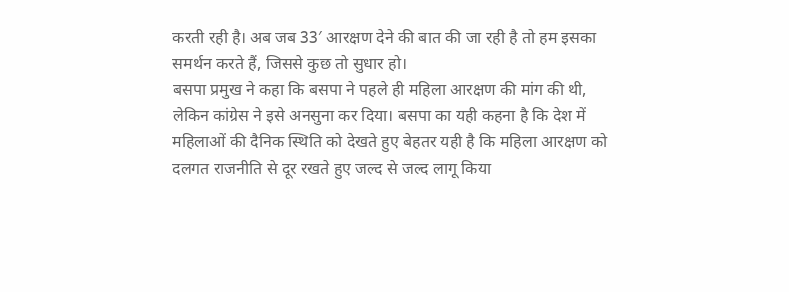करती रही है। अब जब 33′ आरक्षण देने की बात की जा रही है तो हम इसका समर्थन करते हैं, जिससे कुछ तो सुधार हो।
बसपा प्रमुख ने कहा कि बसपा ने पहले ही महिला आरक्षण की मांग की थी, लेकिन कांग्रेस ने इसे अनसुना कर दिया। बसपा का यही कहना है कि देश में महिलाओं की दैनिक स्थिति को देखते हुए बेहतर यही है कि महिला आरक्षण को दलगत राजनीति से दूर रखते हुए जल्द से जल्द लागू किया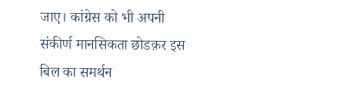जाए। कांग्रेस को भी अपनी संकीर्ण मानसिकता छोडक़र इस बिल का समर्थन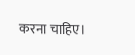करना चाहिए।